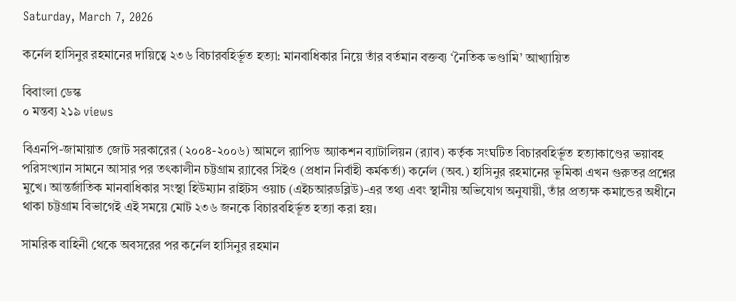Saturday, March 7, 2026

কর্নেল হাসিনুর রহমানের দায়িত্বে ২৩৬ বিচারবহির্ভূত হত্যা: মানবাধিকার নিয়ে তাঁর বর্তমান বক্তব্য ‘নৈতিক ভণ্ডামি’ আখ্যায়িত

বিবাংলা ডেস্ক
০ মন্তব্য ২১৯ views

বিএনপি-জামায়াত জোট সরকারের (২০০৪-২০০৬) আমলে র‌্যাপিড অ্যাকশন ব্যাটালিয়ন (র‍্যাব) কর্তৃক সংঘটিত বিচারবহির্ভূত হত্যাকাণ্ডের ভয়াবহ পরিসংখ্যান সামনে আসার পর তৎকালীন চট্টগ্রাম র‍্যাবের সিইও (প্রধান নির্বাহী কর্মকর্তা) কর্নেল (অব.) হাসিনুর রহমানের ভূমিকা এখন গুরুতর প্রশ্নের মুখে। আন্তর্জাতিক মানবাধিকার সংস্থা হিউম্যান রাইটস ওয়াচ (এইচআরডব্লিউ)-এর তথ্য এবং স্থানীয় অভিযোগ অনুযায়ী, তাঁর প্রত্যক্ষ কমান্ডের অধীনে থাকা চট্টগ্রাম বিভাগেই এই সময়ে মোট ২৩৬ জনকে বিচারবহির্ভূত হত্যা করা হয়।

সামরিক বাহিনী থেকে অবসরের পর কর্নেল হাসিনুর রহমান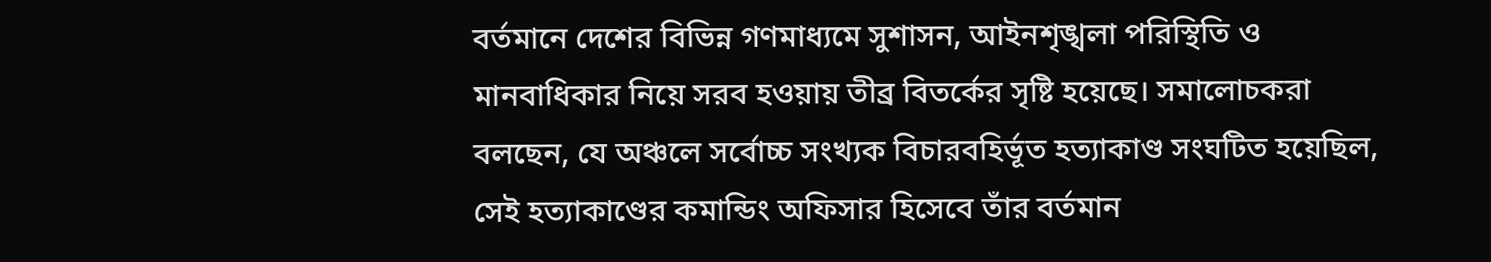বর্তমানে দেশের বিভিন্ন গণমাধ্যমে সুশাসন, আইনশৃঙ্খলা পরিস্থিতি ও মানবাধিকার নিয়ে সরব হওয়ায় তীব্র বিতর্কের সৃষ্টি হয়েছে। সমালোচকরা বলছেন, যে অঞ্চলে সর্বোচ্চ সংখ্যক বিচারবহির্ভূত হত্যাকাণ্ড সংঘটিত হয়েছিল, সেই হত্যাকাণ্ডের কমান্ডিং অফিসার হিসেবে তাঁর বর্তমান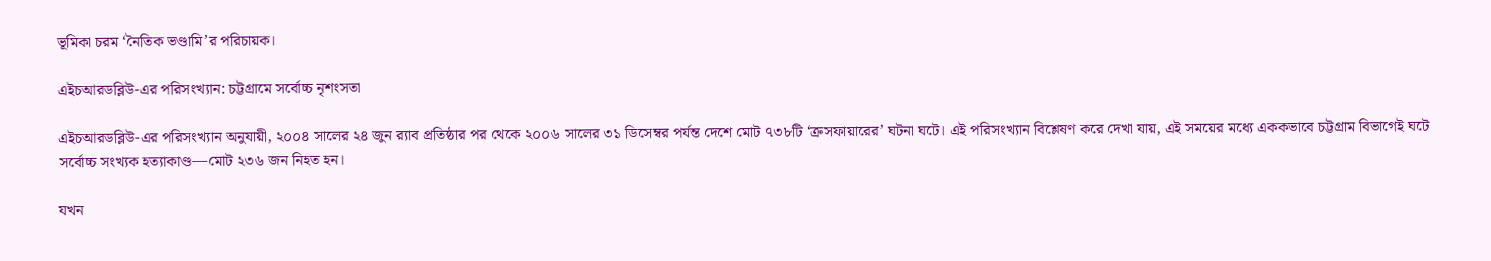ভূমিকা চরম ‘নৈতিক ভণ্ডামি’র পরিচায়ক।

এইচআরডব্লিউ-এর পরিসংখ্যান: চট্টগ্রামে সর্বোচ্চ নৃশংসতা

এইচআরডব্লিউ-এর পরিসংখ্যান অনুযায়ী, ২০০৪ সালের ২৪ জুন র‍্যাব প্রতিষ্ঠার পর থেকে ২০০৬ সালের ৩১ ডিসেম্বর পর্যন্ত দেশে মোট ৭৩৮টি ‘ক্রসফায়ারের’ ঘটনা ঘটে। এই পরিসংখ্যান বিশ্লেষণ করে দেখা যায়, এই সময়ের মধ্যে এককভাবে চট্টগ্রাম বিভাগেই ঘটে সর্বোচ্চ সংখ্যক হত্যাকাণ্ড—মোট ২৩৬ জন নিহত হন।

যখন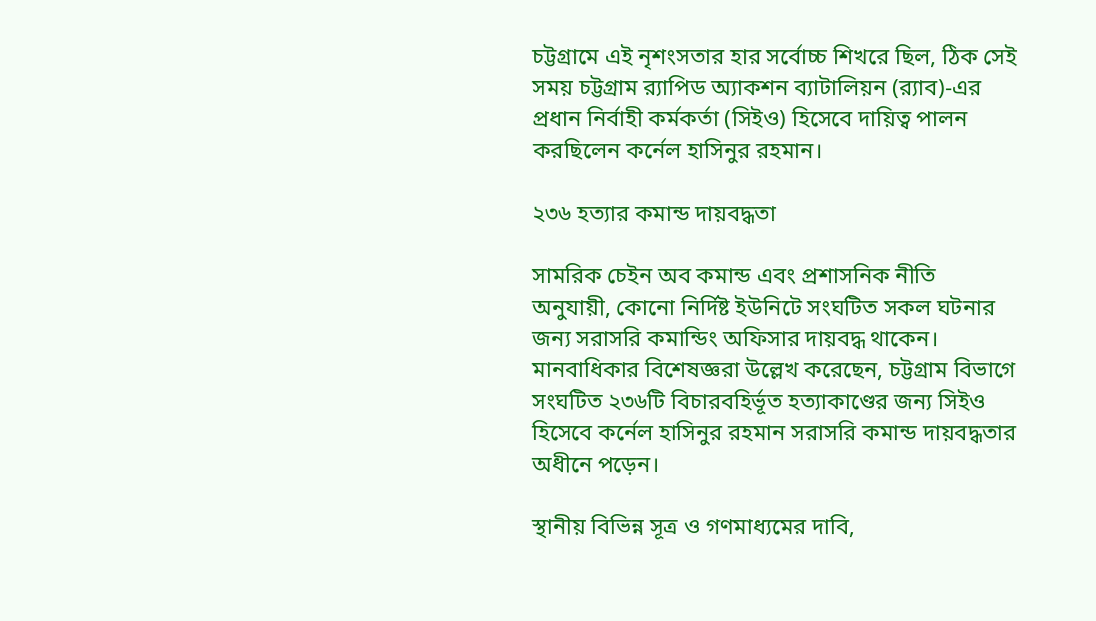চট্টগ্রামে এই নৃশংসতার হার সর্বোচ্চ শিখরে ছিল, ঠিক সেই সময় চট্টগ্রাম র‍্যাপিড অ্যাকশন ব্যাটালিয়ন (র‍্যাব)-এর প্রধান নির্বাহী কর্মকর্তা (সিইও) হিসেবে দায়িত্ব পালন করছিলেন কর্নেল হাসিনুর রহমান।

২৩৬ হত্যার কমান্ড দায়বদ্ধতা

সামরিক চেইন অব কমান্ড এবং প্রশাসনিক নীতি অনুযায়ী, কোনো নির্দিষ্ট ইউনিটে সংঘটিত সকল ঘটনার জন্য সরাসরি কমান্ডিং অফিসার দায়বদ্ধ থাকেন। মানবাধিকার বিশেষজ্ঞরা উল্লেখ করেছেন, চট্টগ্রাম বিভাগে সংঘটিত ২৩৬টি বিচারবহির্ভূত হত্যাকাণ্ডের জন্য সিইও হিসেবে কর্নেল হাসিনুর রহমান সরাসরি কমান্ড দায়বদ্ধতার অধীনে পড়েন।

স্থানীয় বিভিন্ন সূত্র ও গণমাধ্যমের দাবি,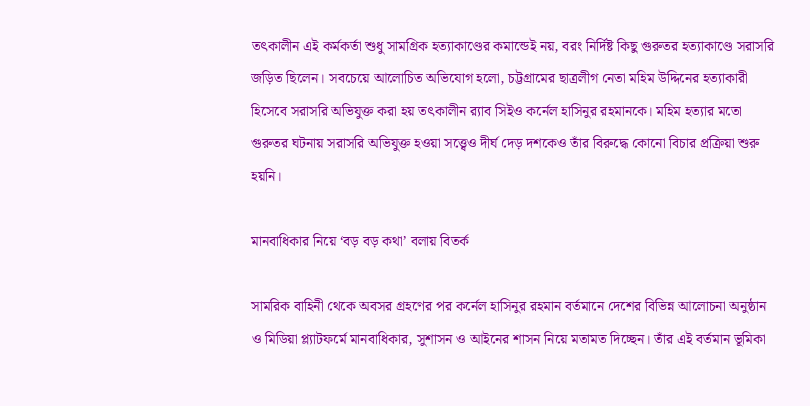তৎকালীন এই কর্মকর্তা শুধু সামগ্রিক হত্যাকাণ্ডের কমান্ডেই নয়, বরং নির্দিষ্ট কিছু গুরুতর হত্যাকাণ্ডে সরাসরি জড়িত ছিলেন। সবচেয়ে আলোচিত অভিযোগ হলো, চট্টগ্রামের ছাত্রলীগ নেতা মহিম উদ্দিনের হত্যাকারী হিসেবে সরাসরি অভিযুক্ত করা হয় তৎকালীন র‍্যাব সিইও কর্নেল হাসিনুর রহমানকে। মহিম হত্যার মতো গুরুতর ঘটনায় সরাসরি অভিযুক্ত হওয়া সত্ত্বেও দীর্ঘ দেড় দশকেও তাঁর বিরুদ্ধে কোনো বিচার প্রক্রিয়া শুরু হয়নি।

মানবাধিকার নিয়ে ‘বড় বড় কথা’ বলায় বিতর্ক

সামরিক বাহিনী থেকে অবসর গ্রহণের পর কর্নেল হাসিনুর রহমান বর্তমানে দেশের বিভিন্ন আলোচনা অনুষ্ঠান ও মিডিয়া প্ল্যাটফর্মে মানবাধিকার, সুশাসন ও আইনের শাসন নিয়ে মতামত দিচ্ছেন। তাঁর এই বর্তমান ভূমিকা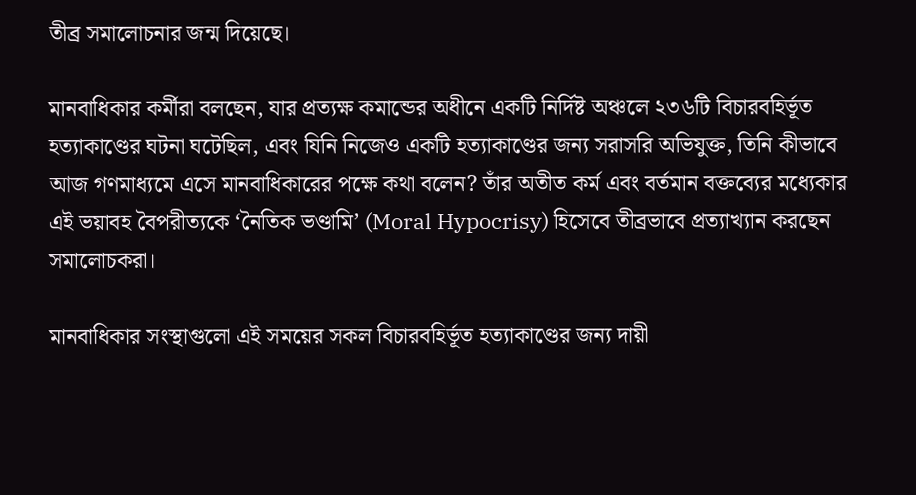তীব্র সমালোচনার জন্ম দিয়েছে।

মানবাধিকার কর্মীরা বলছেন, যার প্রত্যক্ষ কমান্ডের অধীনে একটি নির্দিষ্ট অঞ্চলে ২৩৬টি বিচারবহির্ভূত হত্যাকাণ্ডের ঘটনা ঘটেছিল, এবং যিনি নিজেও একটি হত্যাকাণ্ডের জন্য সরাসরি অভিযুক্ত, তিনি কীভাবে আজ গণমাধ্যমে এসে মানবাধিকারের পক্ষে কথা বলেন? তাঁর অতীত কর্ম এবং বর্তমান বক্তব্যের মধ্যেকার এই ভয়াবহ বৈপরীত্যকে ‘নৈতিক ভণ্ডামি’ (Moral Hypocrisy) হিসেবে তীব্রভাবে প্রত্যাখ্যান করছেন সমালোচকরা।

মানবাধিকার সংস্থাগুলো এই সময়ের সকল বিচারবহির্ভূত হত্যাকাণ্ডের জন্য দায়ী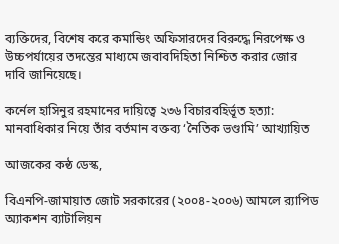ব্যক্তিদের, বিশেষ করে কমান্ডিং অফিসারদের বিরুদ্ধে নিরপেক্ষ ও উচ্চপর্যায়ের তদন্তের মাধ্যমে জবাবদিহিতা নিশ্চিত করার জোর দাবি জানিয়েছে।

কর্নেল হাসিনুর রহমানের দায়িত্বে ২৩৬ বিচারবহির্ভূত হত্যা: মানবাধিকার নিয়ে তাঁর বর্তমান বক্তব্য ‘নৈতিক ভণ্ডামি’ আখ্যায়িত

আজকের কন্ঠ ডেস্ক,

বিএনপি-জামায়াত জোট সরকারের (২০০৪-২০০৬) আমলে র‌্যাপিড অ্যাকশন ব্যাটালিয়ন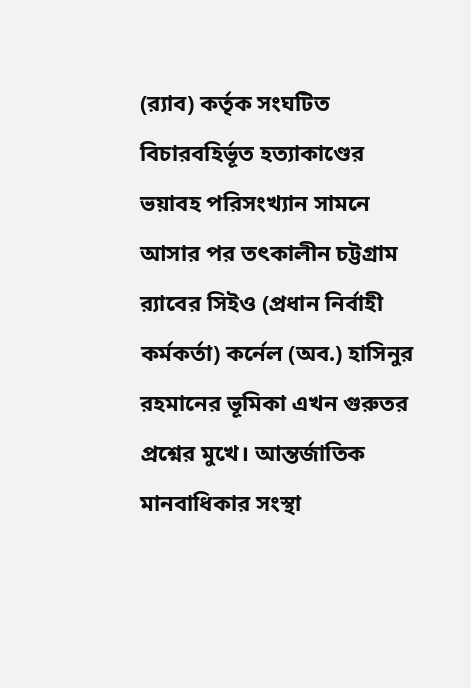(র‍্যাব) কর্তৃক সংঘটিত বিচারবহির্ভূত হত্যাকাণ্ডের ভয়াবহ পরিসংখ্যান সামনে আসার পর তৎকালীন চট্টগ্রাম র‍্যাবের সিইও (প্রধান নির্বাহী কর্মকর্তা) কর্নেল (অব.) হাসিনুর রহমানের ভূমিকা এখন গুরুতর প্রশ্নের মুখে। আন্তর্জাতিক মানবাধিকার সংস্থা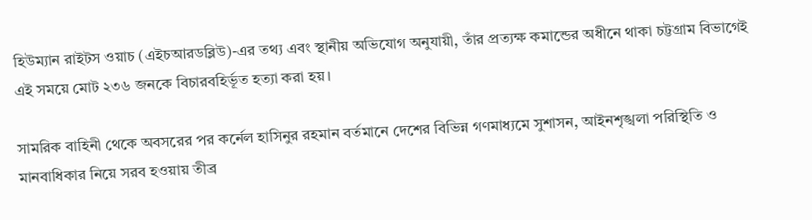হিউম্যান রাইটস ওয়াচ (এইচআরডব্লিউ)-এর তথ্য এবং স্থানীয় অভিযোগ অনুযায়ী, তাঁর প্রত্যক্ষ কমান্ডের অধীনে থাকা চট্টগ্রাম বিভাগেই এই সময়ে মোট ২৩৬ জনকে বিচারবহির্ভূত হত্যা করা হয়।

সামরিক বাহিনী থেকে অবসরের পর কর্নেল হাসিনুর রহমান বর্তমানে দেশের বিভিন্ন গণমাধ্যমে সুশাসন, আইনশৃঙ্খলা পরিস্থিতি ও মানবাধিকার নিয়ে সরব হওয়ায় তীব্র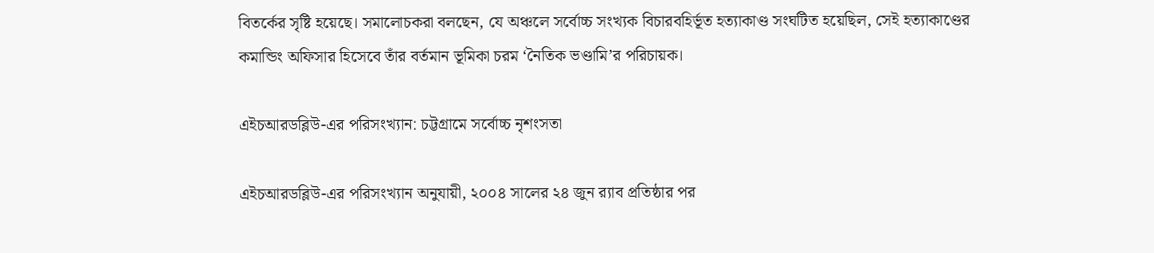বিতর্কের সৃষ্টি হয়েছে। সমালোচকরা বলছেন, যে অঞ্চলে সর্বোচ্চ সংখ্যক বিচারবহির্ভূত হত্যাকাণ্ড সংঘটিত হয়েছিল, সেই হত্যাকাণ্ডের কমান্ডিং অফিসার হিসেবে তাঁর বর্তমান ভূমিকা চরম ‘নৈতিক ভণ্ডামি’র পরিচায়ক।

এইচআরডব্লিউ-এর পরিসংখ্যান: চট্টগ্রামে সর্বোচ্চ নৃশংসতা

এইচআরডব্লিউ-এর পরিসংখ্যান অনুযায়ী, ২০০৪ সালের ২৪ জুন র‍্যাব প্রতিষ্ঠার পর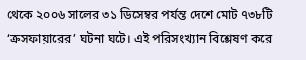থেকে ২০০৬ সালের ৩১ ডিসেম্বর পর্যন্ত দেশে মোট ৭৩৮টি ‘ক্রসফায়ারের’ ঘটনা ঘটে। এই পরিসংখ্যান বিশ্লেষণ করে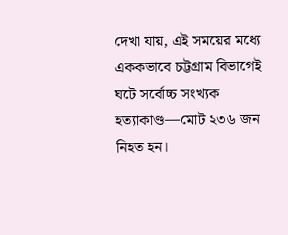দেখা যায়, এই সময়ের মধ্যে এককভাবে চট্টগ্রাম বিভাগেই ঘটে সর্বোচ্চ সংখ্যক হত্যাকাণ্ড—মোট ২৩৬ জন নিহত হন।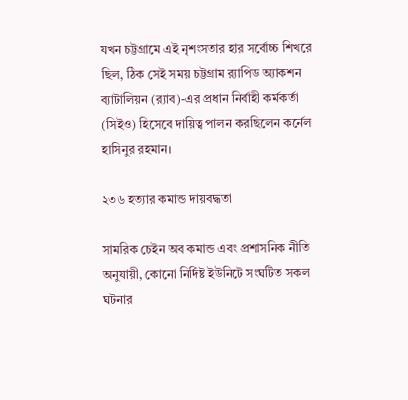যখন চট্টগ্রামে এই নৃশংসতার হার সর্বোচ্চ শিখরে ছিল, ঠিক সেই সময় চট্টগ্রাম র‍্যাপিড অ্যাকশন ব্যাটালিয়ন (র‍্যাব)-এর প্রধান নির্বাহী কর্মকর্তা (সিইও) হিসেবে দায়িত্ব পালন করছিলেন কর্নেল হাসিনুর রহমান।

২৩৬ হত্যার কমান্ড দায়বদ্ধতা

সামরিক চেইন অব কমান্ড এবং প্রশাসনিক নীতি অনুযায়ী, কোনো নির্দিষ্ট ইউনিটে সংঘটিত সকল ঘটনার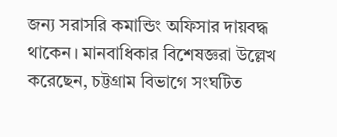জন্য সরাসরি কমান্ডিং অফিসার দায়বদ্ধ থাকেন। মানবাধিকার বিশেষজ্ঞরা উল্লেখ করেছেন, চট্টগ্রাম বিভাগে সংঘটিত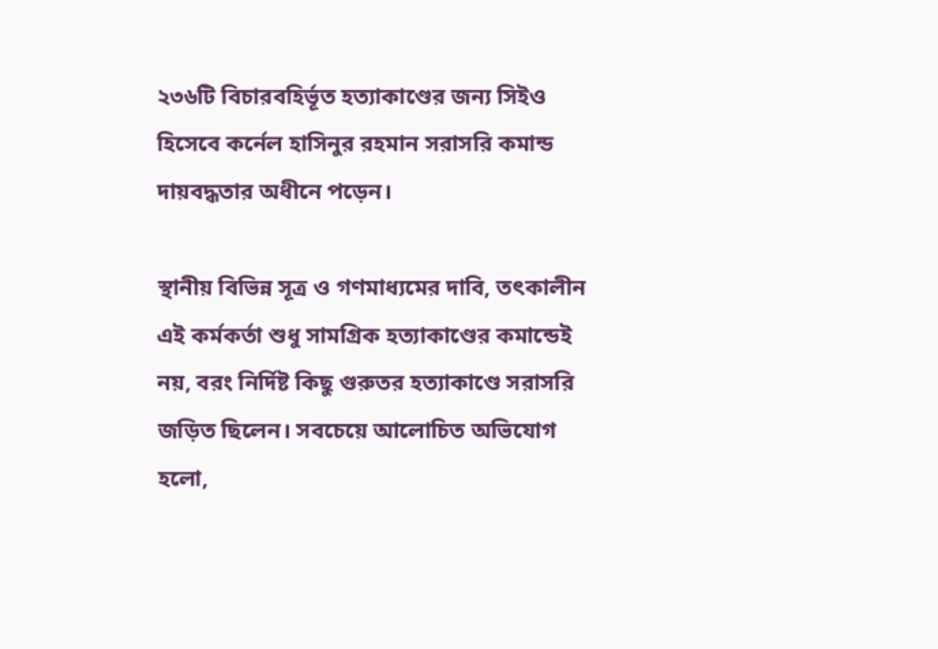২৩৬টি বিচারবহির্ভূত হত্যাকাণ্ডের জন্য সিইও হিসেবে কর্নেল হাসিনুর রহমান সরাসরি কমান্ড দায়বদ্ধতার অধীনে পড়েন।

স্থানীয় বিভিন্ন সূত্র ও গণমাধ্যমের দাবি, তৎকালীন এই কর্মকর্তা শুধু সামগ্রিক হত্যাকাণ্ডের কমান্ডেই নয়, বরং নির্দিষ্ট কিছু গুরুতর হত্যাকাণ্ডে সরাসরি জড়িত ছিলেন। সবচেয়ে আলোচিত অভিযোগ হলো,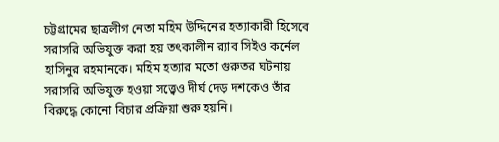চট্টগ্রামের ছাত্রলীগ নেতা মহিম উদ্দিনের হত্যাকারী হিসেবে সরাসরি অভিযুক্ত করা হয় তৎকালীন র‍্যাব সিইও কর্নেল হাসিনুর রহমানকে। মহিম হত্যার মতো গুরুতর ঘটনায় সরাসরি অভিযুক্ত হওয়া সত্ত্বেও দীর্ঘ দেড় দশকেও তাঁর বিরুদ্ধে কোনো বিচার প্রক্রিয়া শুরু হয়নি।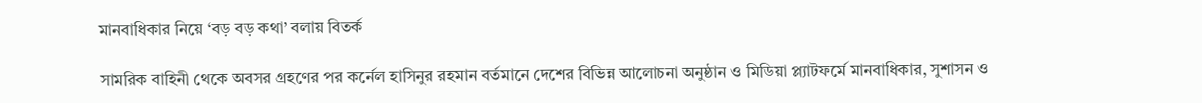মানবাধিকার নিয়ে ‘বড় বড় কথা’ বলায় বিতর্ক

সামরিক বাহিনী থেকে অবসর গ্রহণের পর কর্নেল হাসিনুর রহমান বর্তমানে দেশের বিভিন্ন আলোচনা অনুষ্ঠান ও মিডিয়া প্ল্যাটফর্মে মানবাধিকার, সুশাসন ও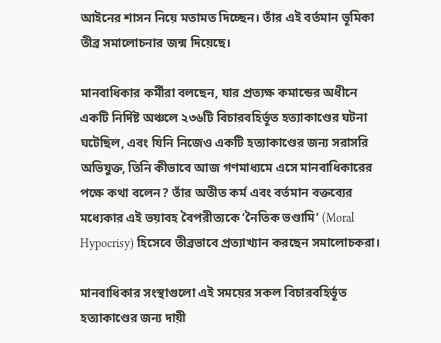আইনের শাসন নিয়ে মতামত দিচ্ছেন। তাঁর এই বর্তমান ভূমিকা তীব্র সমালোচনার জন্ম দিয়েছে।

মানবাধিকার কর্মীরা বলছেন, যার প্রত্যক্ষ কমান্ডের অধীনে একটি নির্দিষ্ট অঞ্চলে ২৩৬টি বিচারবহির্ভূত হত্যাকাণ্ডের ঘটনা ঘটেছিল, এবং যিনি নিজেও একটি হত্যাকাণ্ডের জন্য সরাসরি অভিযুক্ত, তিনি কীভাবে আজ গণমাধ্যমে এসে মানবাধিকারের পক্ষে কথা বলেন? তাঁর অতীত কর্ম এবং বর্তমান বক্তব্যের মধ্যেকার এই ভয়াবহ বৈপরীত্যকে ‘নৈতিক ভণ্ডামি’ (Moral Hypocrisy) হিসেবে তীব্রভাবে প্রত্যাখ্যান করছেন সমালোচকরা।

মানবাধিকার সংস্থাগুলো এই সময়ের সকল বিচারবহির্ভূত হত্যাকাণ্ডের জন্য দায়ী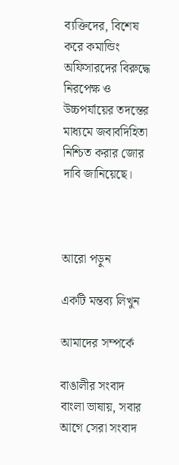ব্যক্তিদের, বিশেষ করে কমান্ডিং অফিসারদের বিরুদ্ধে নিরপেক্ষ ও উচ্চপর্যায়ের তদন্তের মাধ্যমে জবাবদিহিতা নিশ্চিত করার জোর দাবি জানিয়েছে।



আরো পড়ুন

একটি মন্তব্য লিখুন

আমাদের সম্পর্কে

বাঙালীর সংবাদ বাংলা ভাষায়, সবার আগে সেরা সংবাদ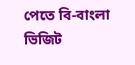পেতে বি-বাংলা ভিজিট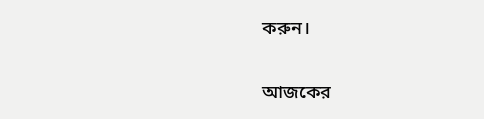করুন।

আজকের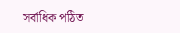সর্বাধিক পঠিত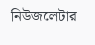নিউজলেটার